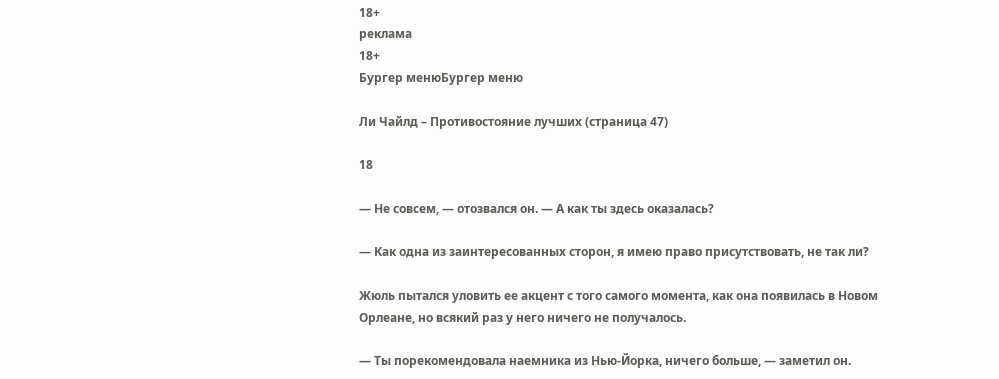18+
реклама
18+
Бургер менюБургер меню

Ли Чайлд – Противостояние лучших (страница 47)

18

— Не совсем, — отозвался он. — А как ты здесь оказалась?

— Как одна из заинтересованных сторон, я имею право присутствовать, не так ли?

Жюль пытался уловить ее акцент с того самого момента, как она появилась в Новом Орлеане, но всякий раз у него ничего не получалось.

— Ты порекомендовала наемника из Нью-Йорка, ничего больше, — заметил он.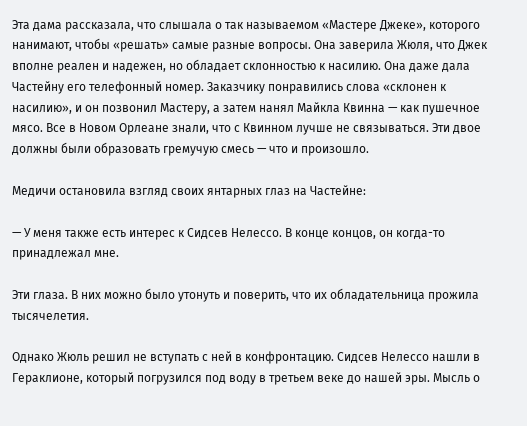Эта дама рассказала, что слышала о так называемом «Мастере Джеке», которого нанимают, чтобы «решать» самые разные вопросы. Она заверила Жюля, что Джек вполне реален и надежен, но обладает склонностью к насилию. Она даже дала Частейну его телефонный номер. Заказчику понравились слова «склонен к насилию», и он позвонил Мастеру, а затем нанял Майкла Квинна — как пушечное мясо. Все в Новом Орлеане знали, что с Квинном лучше не связываться. Эти двое должны были образовать гремучую смесь — что и произошло.

Медичи остановила взгляд своих янтарных глаз на Частейне:

— У меня также есть интерес к Сидсев Нелессо. В конце концов, он когда-то принадлежал мне.

Эти глаза. В них можно было утонуть и поверить, что их обладательница прожила тысячелетия.

Однако Жюль решил не вступать с ней в конфронтацию. Сидсев Нелессо нашли в Гераклионе, который погрузился под воду в третьем веке до нашей эры. Мысль о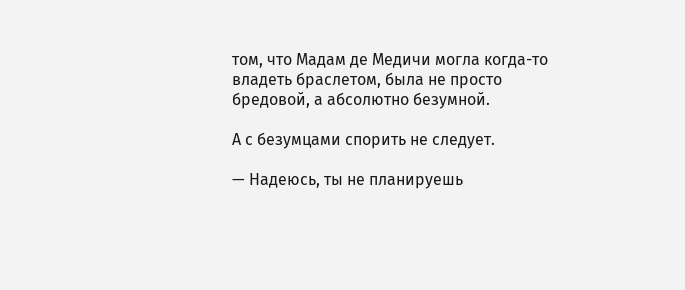том, что Мадам де Медичи могла когда-то владеть браслетом, была не просто бредовой, а абсолютно безумной.

А с безумцами спорить не следует.

— Надеюсь, ты не планируешь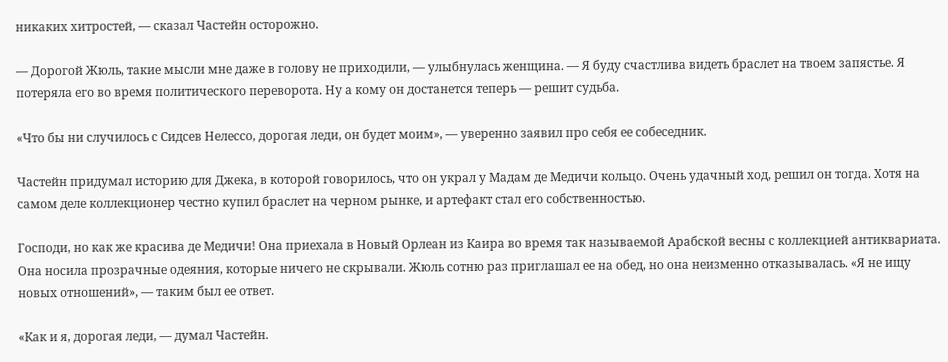никаких хитростей, — сказал Частейн осторожно.

— Дорогой Жюль, такие мысли мне даже в голову не приходили, — улыбнулась женщина. — Я буду счастлива видеть браслет на твоем запястье. Я потеряла его во время политического переворота. Ну а кому он достанется теперь — решит судьба.

«Что бы ни случилось с Сидсев Нелессо, дорогая леди, он будет моим», — уверенно заявил про себя ее собеседник.

Частейн придумал историю для Джека, в которой говорилось, что он украл у Мадам де Медичи кольцо. Очень удачный ход, решил он тогда. Хотя на самом деле коллекционер честно купил браслет на черном рынке, и артефакт стал его собственностью.

Господи, но как же красива де Медичи! Она приехала в Новый Орлеан из Каира во время так называемой Арабской весны с коллекцией антиквариата. Она носила прозрачные одеяния, которые ничего не скрывали. Жюль сотню раз приглашал ее на обед, но она неизменно отказывалась. «Я не ищу новых отношений», — таким был ее ответ.

«Как и я, дорогая леди, — думал Частейн.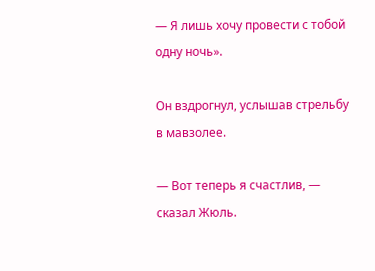— Я лишь хочу провести с тобой одну ночь».

Он вздрогнул, услышав стрельбу в мавзолее.

— Вот теперь я счастлив, — сказал Жюль.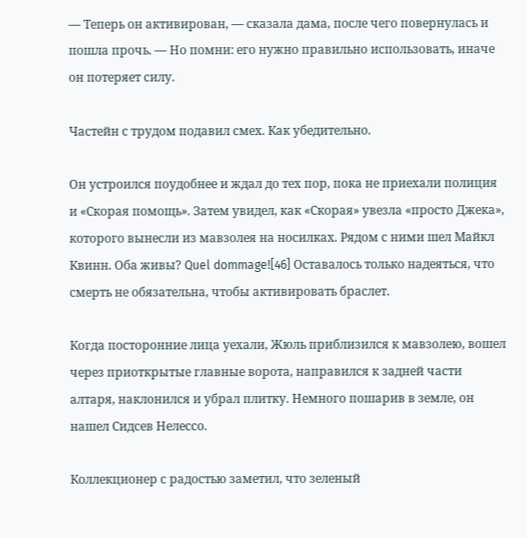— Теперь он активирован, — сказала дама, после чего повернулась и пошла прочь. — Но помни: его нужно правильно использовать, иначе он потеряет силу.

Частейн с трудом подавил смех. Как убедительно.

Он устроился поудобнее и ждал до тех пор, пока не приехали полиция и «Скорая помощь». Затем увидел, как «Скорая» увезла «просто Джека», которого вынесли из мавзолея на носилках. Рядом с ними шел Майкл Квинн. Оба живы? Quel dommage![46] Оставалось только надеяться, что смерть не обязательна, чтобы активировать браслет.

Когда посторонние лица уехали, Жюль приблизился к мавзолею, вошел через приоткрытые главные ворота, направился к задней части алтаря, наклонился и убрал плитку. Немного пошарив в земле, он нашел Сидсев Нелессо.

Коллекционер с радостью заметил, что зеленый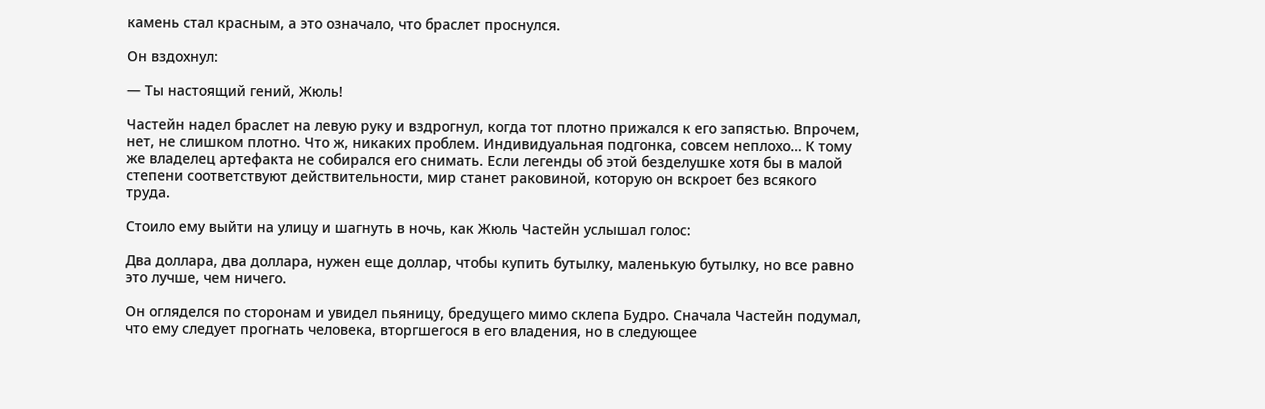камень стал красным, а это означало, что браслет проснулся.

Он вздохнул:

— Ты настоящий гений, Жюль!

Частейн надел браслет на левую руку и вздрогнул, когда тот плотно прижался к его запястью. Впрочем, нет, не слишком плотно. Что ж, никаких проблем. Индивидуальная подгонка, совсем неплохо… К тому же владелец артефакта не собирался его снимать. Если легенды об этой безделушке хотя бы в малой степени соответствуют действительности, мир станет раковиной, которую он вскроет без всякого труда.

Стоило ему выйти на улицу и шагнуть в ночь, как Жюль Частейн услышал голос:

Два доллара, два доллара, нужен еще доллар, чтобы купить бутылку, маленькую бутылку, но все равно это лучше, чем ничего.

Он огляделся по сторонам и увидел пьяницу, бредущего мимо склепа Будро. Сначала Частейн подумал, что ему следует прогнать человека, вторгшегося в его владения, но в следующее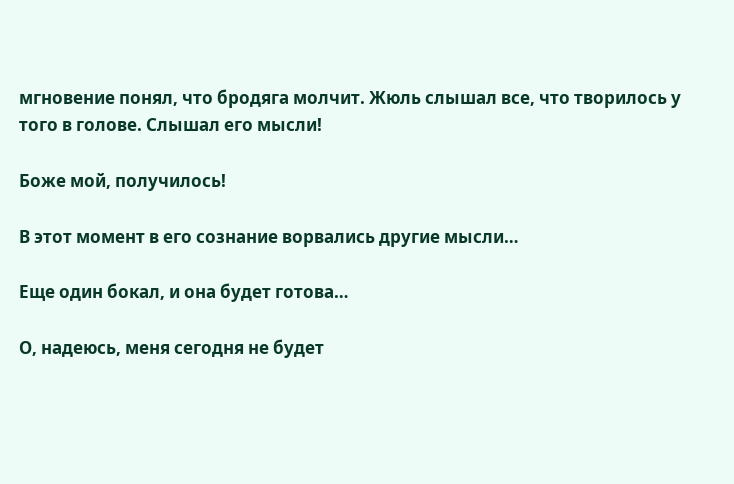мгновение понял, что бродяга молчит. Жюль слышал все, что творилось у того в голове. Слышал его мысли!

Боже мой, получилось!

В этот момент в его сознание ворвались другие мысли…

Еще один бокал, и она будет готова…

О, надеюсь, меня сегодня не будет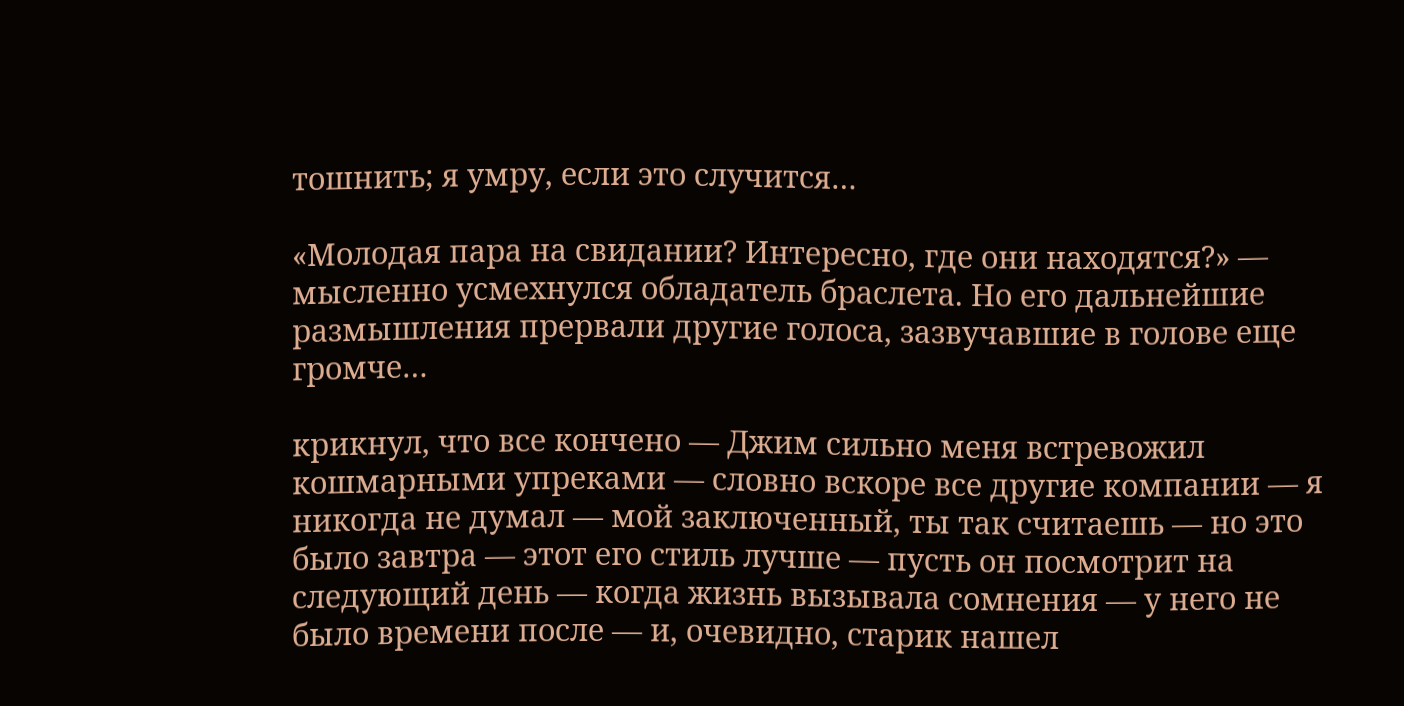тошнить; я умру, если это случится…

«Молодая пара на свидании? Интересно, где они находятся?» — мысленно усмехнулся обладатель браслета. Но его дальнейшие размышления прервали другие голоса, зазвучавшие в голове еще громче…

крикнул, что все кончено — Джим сильно меня встревожил кошмарными упреками — словно вскоре все другие компании — я никогда не думал — мой заключенный, ты так считаешь — но это было завтра — этот его стиль лучше — пусть он посмотрит на следующий день — когда жизнь вызывала сомнения — у него не было времени после — и, очевидно, старик нашел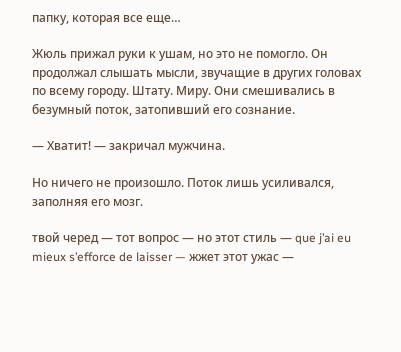папку, которая все еще…

Жюль прижал руки к ушам, но это не помогло. Он продолжал слышать мысли, звучащие в других головах по всему городу. Штату. Миру. Они смешивались в безумный поток, затопивший его сознание.

— Хватит! — закричал мужчина.

Но ничего не произошло. Поток лишь усиливался, заполняя его мозг.

твой черед — тот вопрос — но этот стиль — que j’ai eu mieux s’efforce de laisser — жжет этот ужас —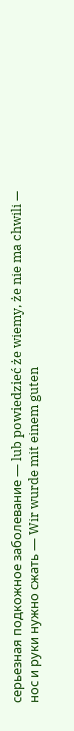серьезная подкожное заболевание — lub powiedzieć że wiemy, że nie ma chwili — нос и руки нужно сжать — Wir wurde mit einem guten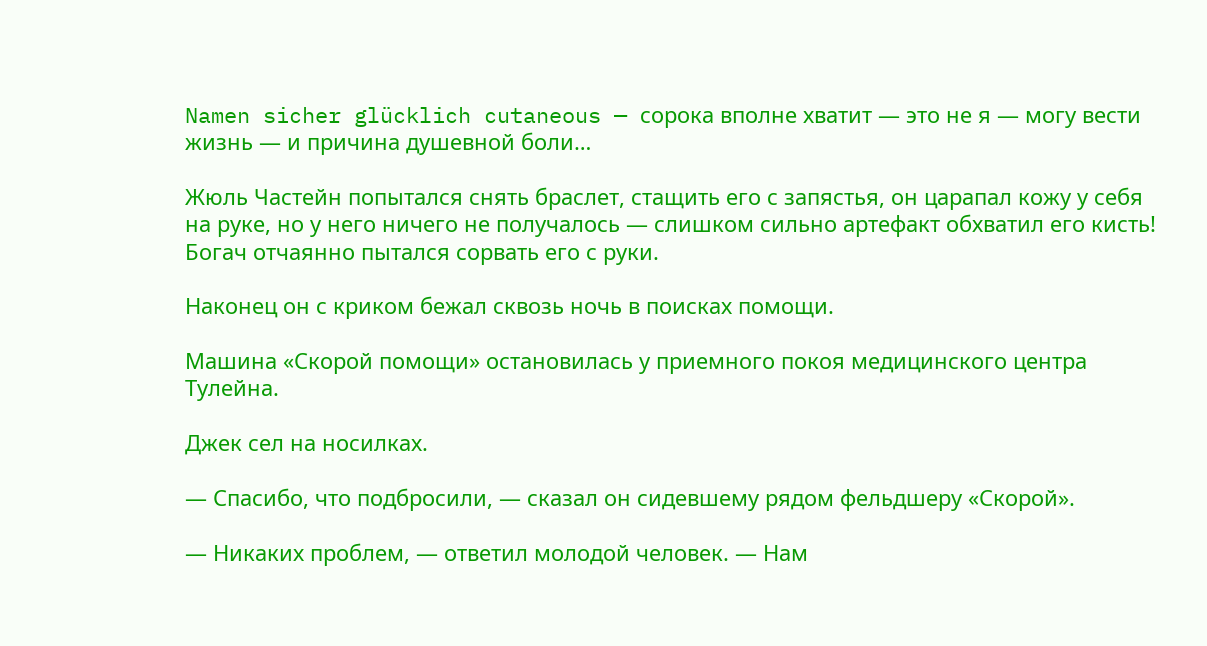Namen sicher glücklich cutaneous — сорока вполне хватит — это не я — могу вести жизнь — и причина душевной боли…

Жюль Частейн попытался снять браслет, стащить его с запястья, он царапал кожу у себя на руке, но у него ничего не получалось — слишком сильно артефакт обхватил его кисть! Богач отчаянно пытался сорвать его с руки.

Наконец он с криком бежал сквозь ночь в поисках помощи.

Машина «Скорой помощи» остановилась у приемного покоя медицинского центра Тулейна.

Джек сел на носилках.

— Спасибо, что подбросили, — сказал он сидевшему рядом фельдшеру «Скорой».

— Никаких проблем, — ответил молодой человек. — Нам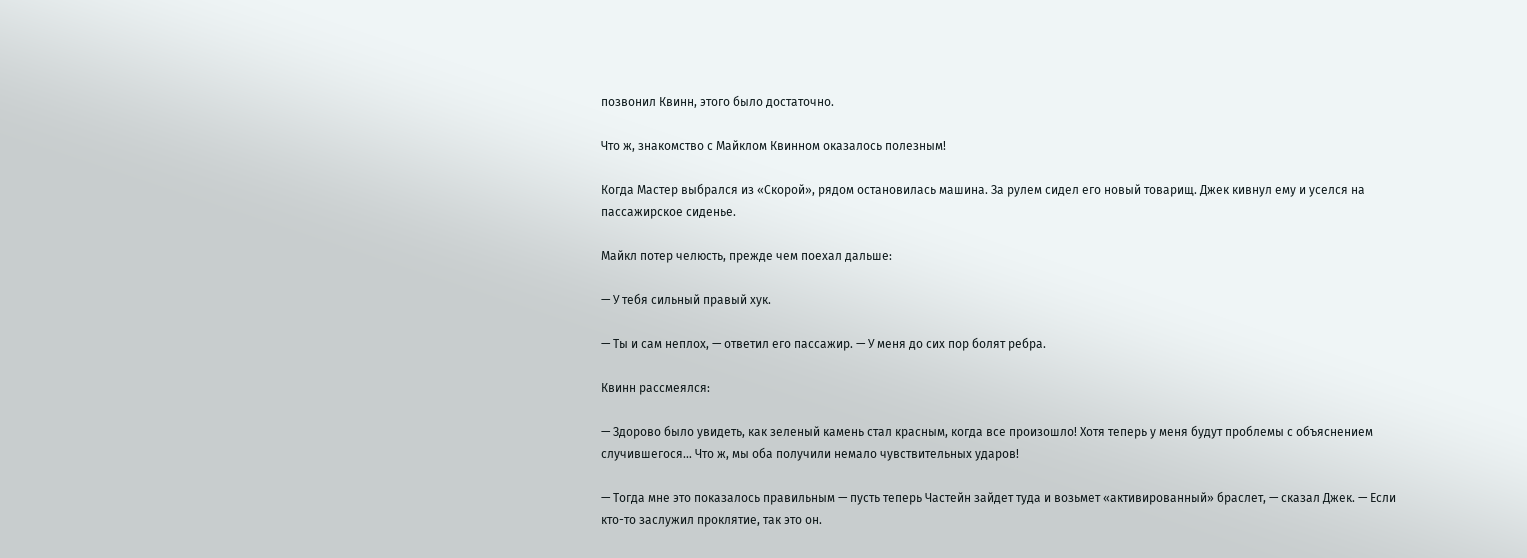позвонил Квинн, этого было достаточно.

Что ж, знакомство с Майклом Квинном оказалось полезным!

Когда Мастер выбрался из «Скорой», рядом остановилась машина. За рулем сидел его новый товарищ. Джек кивнул ему и уселся на пассажирское сиденье.

Майкл потер челюсть, прежде чем поехал дальше:

— У тебя сильный правый хук.

— Ты и сам неплох, — ответил его пассажир. — У меня до сих пор болят ребра.

Квинн рассмеялся:

— Здорово было увидеть, как зеленый камень стал красным, когда все произошло! Хотя теперь у меня будут проблемы с объяснением случившегося… Что ж, мы оба получили немало чувствительных ударов!

— Тогда мне это показалось правильным — пусть теперь Частейн зайдет туда и возьмет «активированный» браслет, — сказал Джек. — Если кто-то заслужил проклятие, так это он.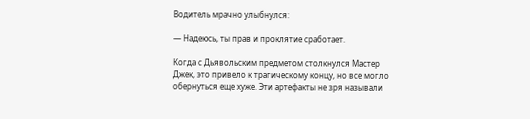Водитель мрачно улыбнулся:

— Надеюсь, ты прав и проклятие сработает.

Когда с Дьявольским предметом столкнулся Мастер Джек, это привело к трагическому концу, но все могло обернуться еще хуже. Эти артефакты не зря называли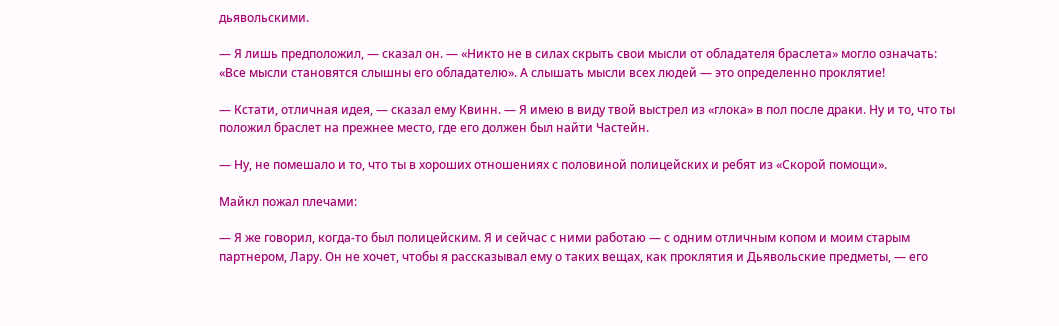дьявольскими.

— Я лишь предположил, — сказал он. — «Никто не в силах скрыть свои мысли от обладателя браслета» могло означать: «Все мысли становятся слышны его обладателю». А слышать мысли всех людей — это определенно проклятие!

— Кстати, отличная идея, — сказал ему Квинн. — Я имею в виду твой выстрел из «глока» в пол после драки. Ну и то, что ты положил браслет на прежнее место, где его должен был найти Частейн.

— Ну, не помешало и то, что ты в хороших отношениях с половиной полицейских и ребят из «Скорой помощи».

Майкл пожал плечами:

— Я же говорил, когда-то был полицейским. Я и сейчас с ними работаю — с одним отличным копом и моим старым партнером, Лару. Он не хочет, чтобы я рассказывал ему о таких вещах, как проклятия и Дьявольские предметы, — его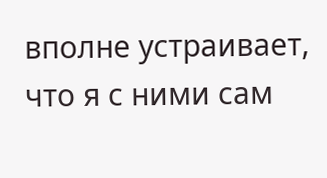вполне устраивает, что я с ними сам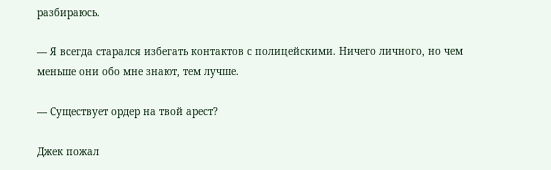разбираюсь.

— Я всегда старался избегать контактов с полицейскими. Ничего личного, но чем меньше они обо мне знают, тем лучше.

— Существует ордер на твой арест?

Джек пожал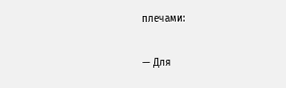плечами:

— Для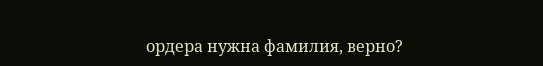ордера нужна фамилия, верно?